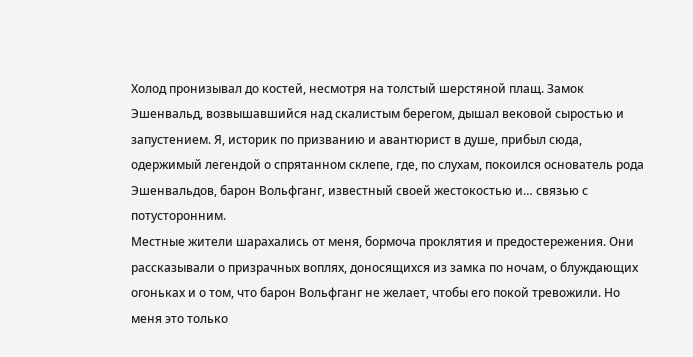Холод пронизывал до костей, несмотря на толстый шерстяной плащ. Замок Эшенвальд, возвышавшийся над скалистым берегом, дышал вековой сыростью и запустением. Я, историк по призванию и авантюрист в душе, прибыл сюда, одержимый легендой о спрятанном склепе, где, по слухам, покоился основатель рода Эшенвальдов, барон Вольфганг, известный своей жестокостью и… связью с потусторонним.
Местные жители шарахались от меня, бормоча проклятия и предостережения. Они рассказывали о призрачных воплях, доносящихся из замка по ночам, о блуждающих огоньках и о том, что барон Вольфганг не желает, чтобы его покой тревожили. Но меня это только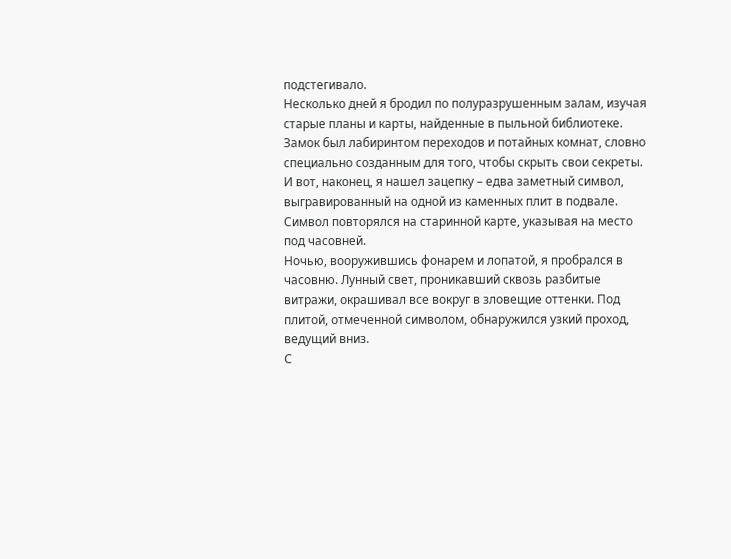подстегивало.
Несколько дней я бродил по полуразрушенным залам, изучая старые планы и карты, найденные в пыльной библиотеке. Замок был лабиринтом переходов и потайных комнат, словно специально созданным для того, чтобы скрыть свои секреты. И вот, наконец, я нашел зацепку – едва заметный символ, выгравированный на одной из каменных плит в подвале. Символ повторялся на старинной карте, указывая на место под часовней.
Ночью, вооружившись фонарем и лопатой, я пробрался в часовню. Лунный свет, проникавший сквозь разбитые витражи, окрашивал все вокруг в зловещие оттенки. Под плитой, отмеченной символом, обнаружился узкий проход, ведущий вниз.
С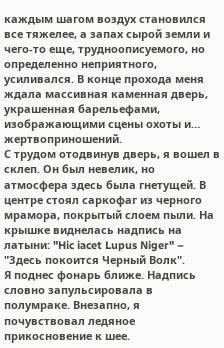каждым шагом воздух становился все тяжелее, а запах сырой земли и чего-то еще, трудноописуемого, но определенно неприятного, усиливался. В конце прохода меня ждала массивная каменная дверь, украшенная барельефами, изображающими сцены охоты и… жертвоприношений.
С трудом отодвинув дверь, я вошел в склеп. Он был невелик, но атмосфера здесь была гнетущей. В центре стоял саркофаг из черного мрамора, покрытый слоем пыли. На крышке виднелась надпись на латыни: "Hic iacet Lupus Niger" – "Здесь покоится Черный Волк".
Я поднес фонарь ближе. Надпись словно запульсировала в полумраке. Внезапно, я почувствовал ледяное прикосновение к шее.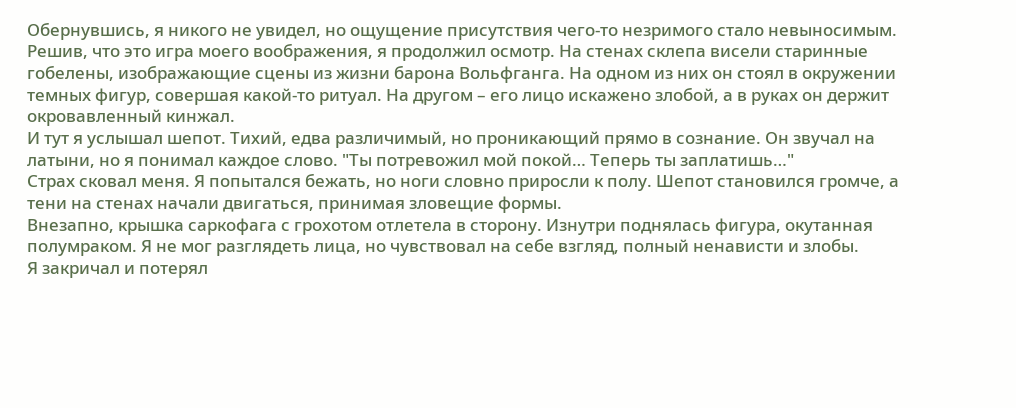Обернувшись, я никого не увидел, но ощущение присутствия чего-то незримого стало невыносимым.
Решив, что это игра моего воображения, я продолжил осмотр. На стенах склепа висели старинные гобелены, изображающие сцены из жизни барона Вольфганга. На одном из них он стоял в окружении темных фигур, совершая какой-то ритуал. На другом – его лицо искажено злобой, а в руках он держит окровавленный кинжал.
И тут я услышал шепот. Тихий, едва различимый, но проникающий прямо в сознание. Он звучал на латыни, но я понимал каждое слово. "Ты потревожил мой покой… Теперь ты заплатишь…"
Страх сковал меня. Я попытался бежать, но ноги словно приросли к полу. Шепот становился громче, а тени на стенах начали двигаться, принимая зловещие формы.
Внезапно, крышка саркофага с грохотом отлетела в сторону. Изнутри поднялась фигура, окутанная полумраком. Я не мог разглядеть лица, но чувствовал на себе взгляд, полный ненависти и злобы.
Я закричал и потерял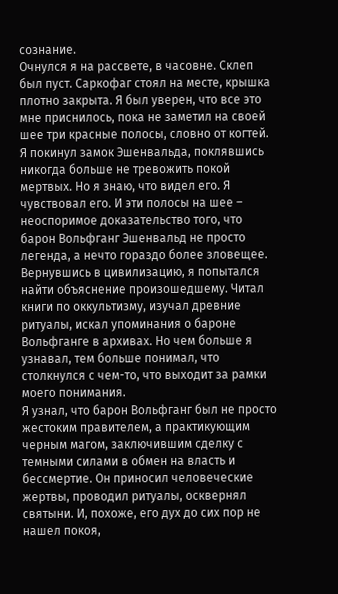сознание.
Очнулся я на рассвете, в часовне. Склеп был пуст. Саркофаг стоял на месте, крышка плотно закрыта. Я был уверен, что все это мне приснилось, пока не заметил на своей шее три красные полосы, словно от когтей.
Я покинул замок Эшенвальда, поклявшись никогда больше не тревожить покой мертвых. Но я знаю, что видел его. Я чувствовал его. И эти полосы на шее – неоспоримое доказательство того, что барон Вольфганг Эшенвальд не просто легенда, а нечто гораздо более зловещее.
Вернувшись в цивилизацию, я попытался найти объяснение произошедшему. Читал книги по оккультизму, изучал древние ритуалы, искал упоминания о бароне Вольфганге в архивах. Но чем больше я узнавал, тем больше понимал, что столкнулся с чем-то, что выходит за рамки моего понимания.
Я узнал, что барон Вольфганг был не просто жестоким правителем, а практикующим черным магом, заключившим сделку с темными силами в обмен на власть и бессмертие. Он приносил человеческие жертвы, проводил ритуалы, осквернял святыни. И, похоже, его дух до сих пор не нашел покоя,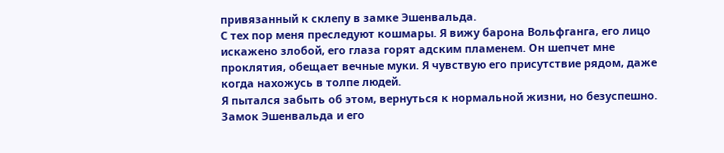привязанный к склепу в замке Эшенвальда.
С тех пор меня преследуют кошмары. Я вижу барона Вольфганга, его лицо искажено злобой, его глаза горят адским пламенем. Он шепчет мне проклятия, обещает вечные муки. Я чувствую его присутствие рядом, даже когда нахожусь в толпе людей.
Я пытался забыть об этом, вернуться к нормальной жизни, но безуспешно. Замок Эшенвальда и его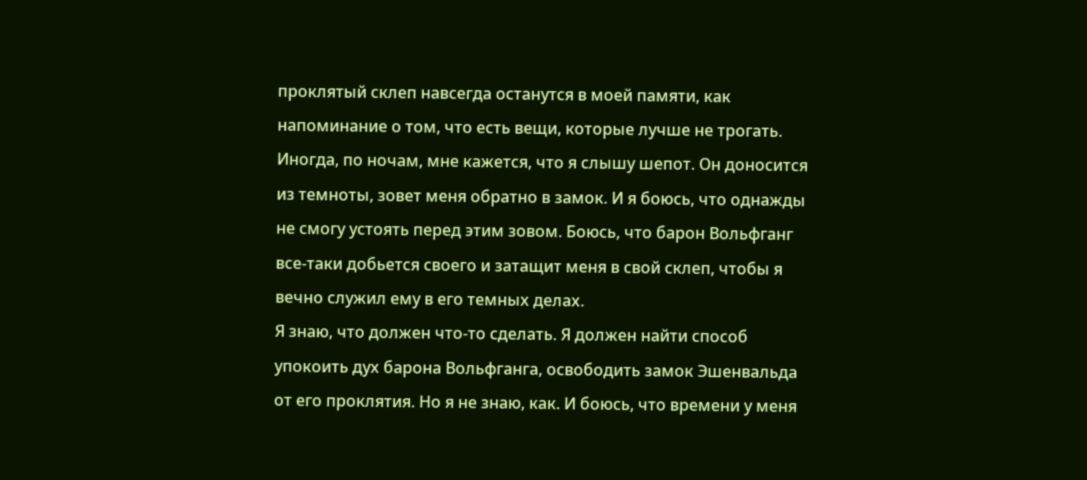проклятый склеп навсегда останутся в моей памяти, как напоминание о том, что есть вещи, которые лучше не трогать.
Иногда, по ночам, мне кажется, что я слышу шепот. Он доносится из темноты, зовет меня обратно в замок. И я боюсь, что однажды не смогу устоять перед этим зовом. Боюсь, что барон Вольфганг все-таки добьется своего и затащит меня в свой склеп, чтобы я вечно служил ему в его темных делах.
Я знаю, что должен что-то сделать. Я должен найти способ упокоить дух барона Вольфганга, освободить замок Эшенвальда от его проклятия. Но я не знаю, как. И боюсь, что времени у меня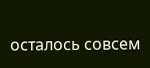осталось совсем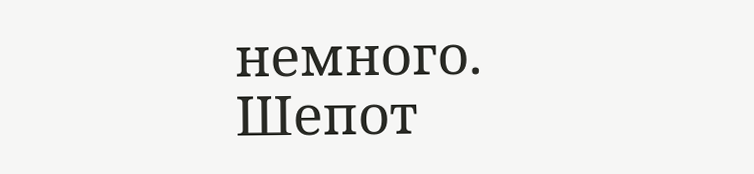немного. Шепот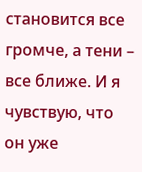становится все громче, а тени – все ближе. И я чувствую, что он уже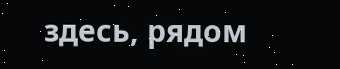здесь, рядом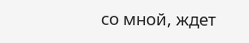со мной, ждет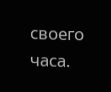своего часа.